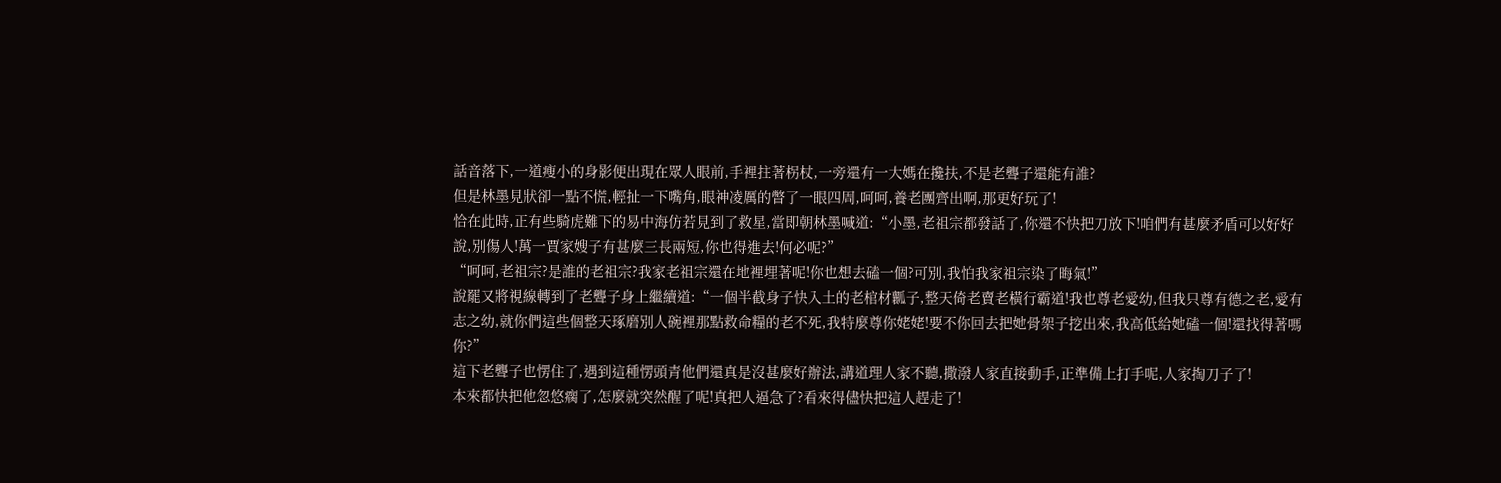話音落下,一道瘦小的身影便出現在眾人眼前,手裡拄著柺杖,一旁還有一大媽在攙扶,不是老聾子還能有誰?
但是林墨見狀卻一點不慌,輕扯一下嘴角,眼神凌厲的瞥了一眼四周,呵呵,養老團齊出啊,那更好玩了!
恰在此時,正有些騎虎難下的易中海仿若見到了救星,當即朝林墨喊道:“小墨,老祖宗都發話了,你還不快把刀放下!咱們有甚麼矛盾可以好好說,別傷人!萬一賈家嫂子有甚麼三長兩短,你也得進去!何必呢?”
“呵呵,老祖宗?是誰的老祖宗?我家老祖宗還在地裡埋著呢!你也想去磕一個?可別,我怕我家祖宗染了晦氣!”
說罷又將視線轉到了老聾子身上繼續道:“一個半截身子快入土的老棺材瓤子,整天倚老賣老橫行霸道!我也尊老愛幼,但我只尊有德之老,愛有志之幼,就你們這些個整天琢磨別人碗裡那點救命糧的老不死,我特麼尊你姥姥!要不你回去把她骨架子挖出來,我高低給她磕一個!還找得著嗎你?”
這下老聾子也愣住了,遇到這種愣頭青他們還真是沒甚麼好辦法,講道理人家不聽,撒潑人家直接動手,正準備上打手呢,人家掏刀子了!
本來都快把他忽悠瘸了,怎麼就突然醒了呢!真把人逼急了?看來得儘快把這人趕走了!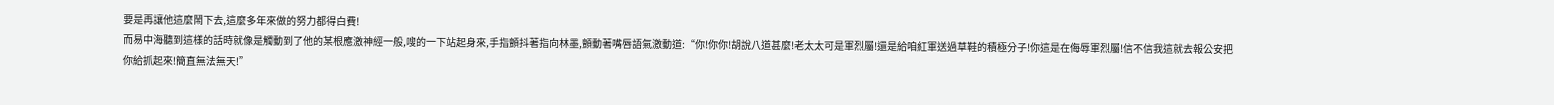要是再讓他這麼鬧下去,這麼多年來做的努力都得白費!
而易中海聽到這樣的話時就像是觸動到了他的某根應激神經一般,嗖的一下站起身來,手指顫抖著指向林墨,顫動著嘴唇語氣激動道:“你!你你!胡說八道甚麼!老太太可是軍烈屬!還是給咱紅軍送過草鞋的積極分子!你這是在侮辱軍烈屬!信不信我這就去報公安把你給抓起來!簡直無法無天!”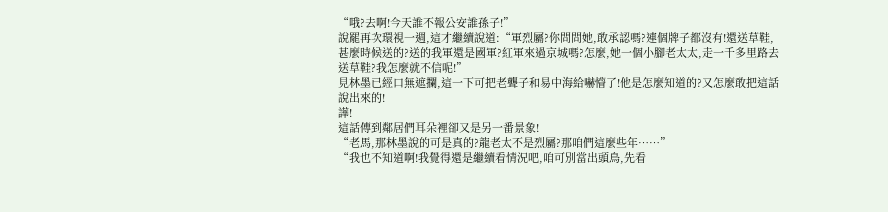“哦?去啊!今天誰不報公安誰孫子!”
說罷再次環視一週,這才繼續說道:“軍烈屬?你問問她,敢承認嗎?連個牌子都沒有!還送草鞋,甚麼時候送的?送的我軍還是國軍?紅軍來過京城嗎?怎麼,她一個小腳老太太,走一千多里路去送草鞋?我怎麼就不信呢!”
見林墨已經口無遮攔,這一下可把老聾子和易中海給嚇懵了!他是怎麼知道的?又怎麼敢把這話說出來的!
譁!
這話傳到鄰居們耳朵裡卻又是另一番景象!
“老馬,那林墨說的可是真的?龍老太不是烈屬?那咱們這麼些年……”
“我也不知道啊!我覺得還是繼續看情況吧,咱可別當出頭鳥,先看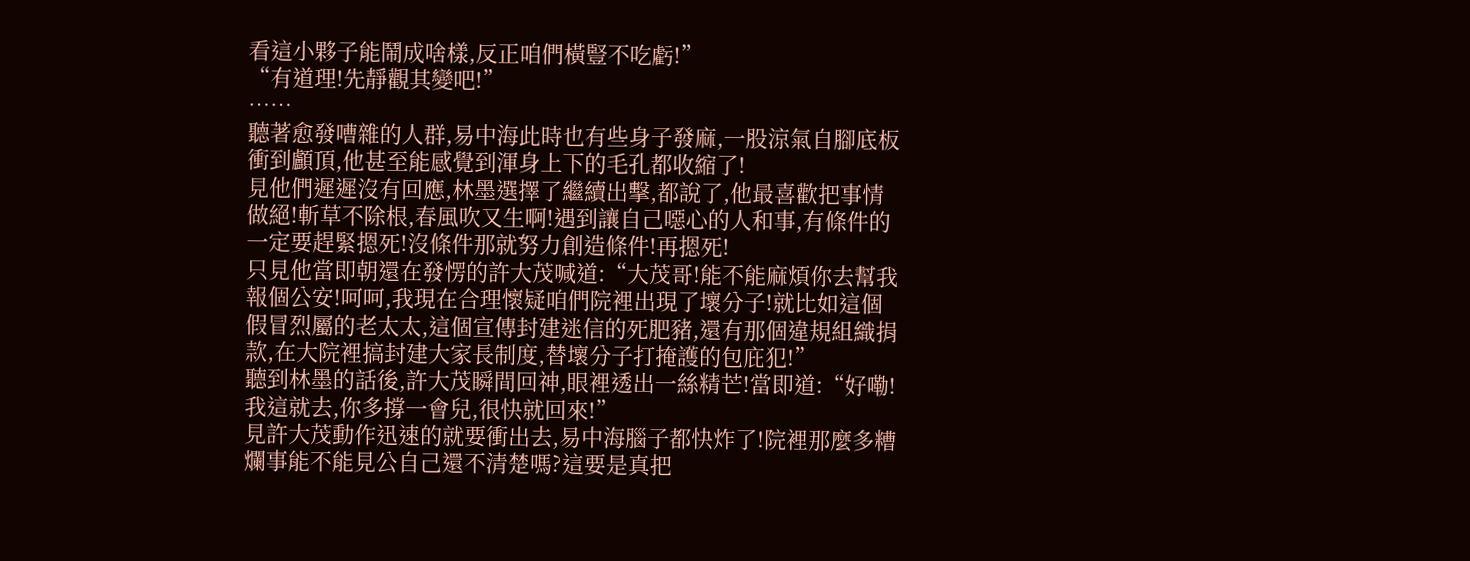看這小夥子能鬧成啥樣,反正咱們橫豎不吃虧!”
“有道理!先靜觀其變吧!”
……
聽著愈發嘈雜的人群,易中海此時也有些身子發麻,一股涼氣自腳底板衝到顱頂,他甚至能感覺到渾身上下的毛孔都收縮了!
見他們遲遲沒有回應,林墨選擇了繼續出擊,都說了,他最喜歡把事情做絕!斬草不除根,春風吹又生啊!遇到讓自己噁心的人和事,有條件的一定要趕緊摁死!沒條件那就努力創造條件!再摁死!
只見他當即朝還在發愣的許大茂喊道:“大茂哥!能不能麻煩你去幫我報個公安!呵呵,我現在合理懷疑咱們院裡出現了壞分子!就比如這個假冒烈屬的老太太,這個宣傳封建迷信的死肥豬,還有那個違規組織捐款,在大院裡搞封建大家長制度,替壞分子打掩護的包庇犯!”
聽到林墨的話後,許大茂瞬間回神,眼裡透出一絲精芒!當即道:“好嘞!我這就去,你多撐一會兒,很快就回來!”
見許大茂動作迅速的就要衝出去,易中海腦子都快炸了!院裡那麼多糟爛事能不能見公自己還不清楚嗎?這要是真把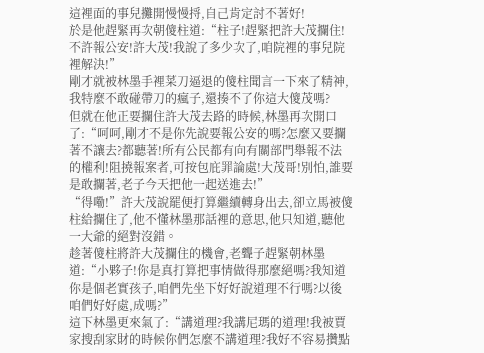這裡面的事兒攤開慢慢捋,自己肯定討不著好!
於是他趕緊再次朝傻柱道:“柱子!趕緊把許大茂攔住!不許報公安!許大茂!我說了多少次了,咱院裡的事兒院裡解決!”
剛才就被林墨手裡菜刀逼退的傻柱聞言一下來了精神,我特麼不敢碰帶刀的瘋子,還揍不了你這大傻茂嗎?
但就在他正要攔住許大茂去路的時候,林墨再次開口了:“呵呵,剛才不是你先說要報公安的嗎?怎麼又要攔著不讓去?都聽著!所有公民都有向有關部門舉報不法的權利!阻撓報案者,可按包庇罪論處!大茂哥!別怕,誰要是敢攔著,老子今天把他一起送進去!”
“得嘞!”許大茂說罷便打算繼續轉身出去,卻立馬被傻柱給攔住了,他不懂林墨那話裡的意思,他只知道,聽他一大爺的絕對沒錯。
趁著傻柱將許大茂攔住的機會,老聾子趕緊朝林墨道:“小夥子!你是真打算把事情做得那麼絕嗎?我知道你是個老實孩子,咱們先坐下好好說道理不行嗎?以後咱們好好處,成嗎?”
這下林墨更來氣了:“講道理?我講尼瑪的道理!我被賈家搜刮家財的時候你們怎麼不講道理?我好不容易攢點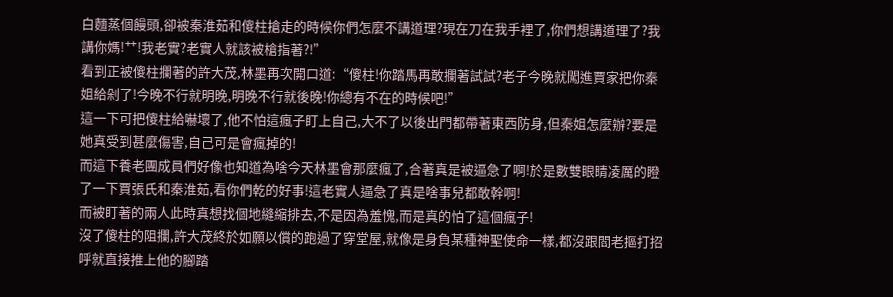白麵蒸個饅頭,卻被秦淮茹和傻柱搶走的時候你們怎麼不講道理?現在刀在我手裡了,你們想講道理了?我講你媽!艹!我老實?老實人就該被槍指著?!”
看到正被傻柱攔著的許大茂,林墨再次開口道:“傻柱!你踏馬再敢攔著試試?老子今晚就闖進賈家把你秦姐給剁了!今晚不行就明晚,明晚不行就後晚!你總有不在的時候吧!”
這一下可把傻柱給嚇壞了,他不怕這瘋子盯上自己,大不了以後出門都帶著東西防身,但秦姐怎麼辦?要是她真受到甚麼傷害,自己可是會瘋掉的!
而這下養老團成員們好像也知道為啥今天林墨會那麼瘋了,合著真是被逼急了啊!於是數雙眼睛凌厲的瞪了一下賈張氏和秦淮茹,看你們乾的好事!這老實人逼急了真是啥事兒都敢幹啊!
而被盯著的兩人此時真想找個地縫縮排去,不是因為羞愧,而是真的怕了這個瘋子!
沒了傻柱的阻攔,許大茂終於如願以償的跑過了穿堂屋,就像是身負某種神聖使命一樣,都沒跟閻老摳打招呼就直接推上他的腳踏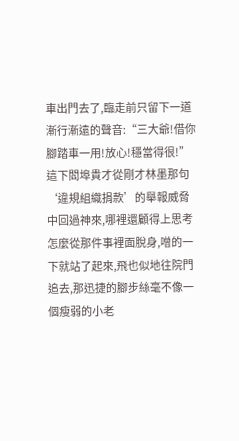車出門去了,臨走前只留下一道漸行漸遠的聲音:“三大爺!借你腳踏車一用!放心!穩當得很!”
這下閻埠貴才從剛才林墨那句‘違規組織捐款’的舉報威脅中回過神來,哪裡還顧得上思考怎麼從那件事裡面脫身,噌的一下就站了起來,飛也似地往院門追去,那迅捷的腳步絲毫不像一個瘦弱的小老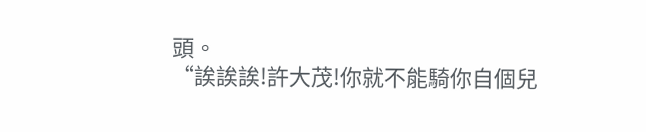頭。
“誒誒誒!許大茂!你就不能騎你自個兒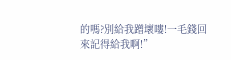的嗎?別給我蹭壞嘍!一毛錢回來記得給我啊!”